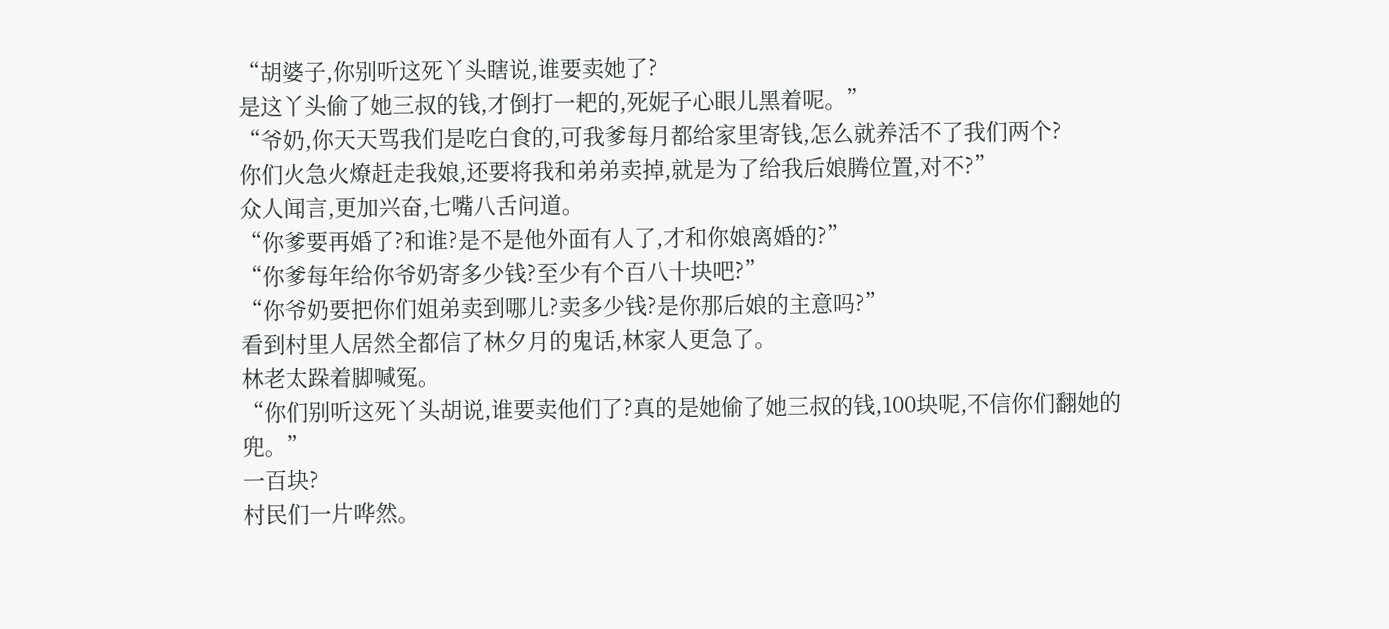“胡婆子,你别听这死丫头瞎说,谁要卖她了?
是这丫头偷了她三叔的钱,才倒打一耙的,死妮子心眼儿黑着呢。”
“爷奶,你天天骂我们是吃白食的,可我爹每月都给家里寄钱,怎么就养活不了我们两个?
你们火急火燎赶走我娘,还要将我和弟弟卖掉,就是为了给我后娘腾位置,对不?”
众人闻言,更加兴奋,七嘴八舌问道。
“你爹要再婚了?和谁?是不是他外面有人了,才和你娘离婚的?”
“你爹每年给你爷奶寄多少钱?至少有个百八十块吧?”
“你爷奶要把你们姐弟卖到哪儿?卖多少钱?是你那后娘的主意吗?”
看到村里人居然全都信了林夕月的鬼话,林家人更急了。
林老太跺着脚喊冤。
“你们别听这死丫头胡说,谁要卖他们了?真的是她偷了她三叔的钱,100块呢,不信你们翻她的兜。”
一百块?
村民们一片哗然。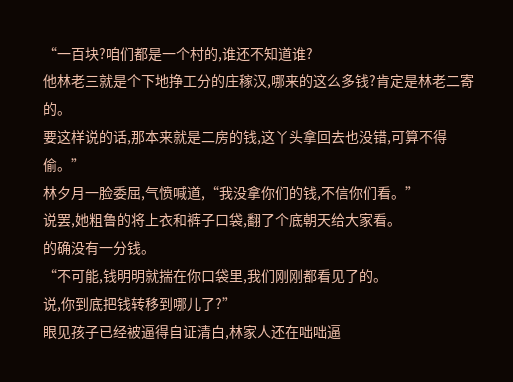“一百块?咱们都是一个村的,谁还不知道谁?
他林老三就是个下地挣工分的庄稼汉,哪来的这么多钱?肯定是林老二寄的。
要这样说的话,那本来就是二房的钱,这丫头拿回去也没错,可算不得偷。”
林夕月一脸委屈,气愤喊道,“我没拿你们的钱,不信你们看。”
说罢,她粗鲁的将上衣和裤子口袋,翻了个底朝天给大家看。
的确没有一分钱。
“不可能,钱明明就揣在你口袋里,我们刚刚都看见了的。
说,你到底把钱转移到哪儿了?”
眼见孩子已经被逼得自证清白,林家人还在咄咄逼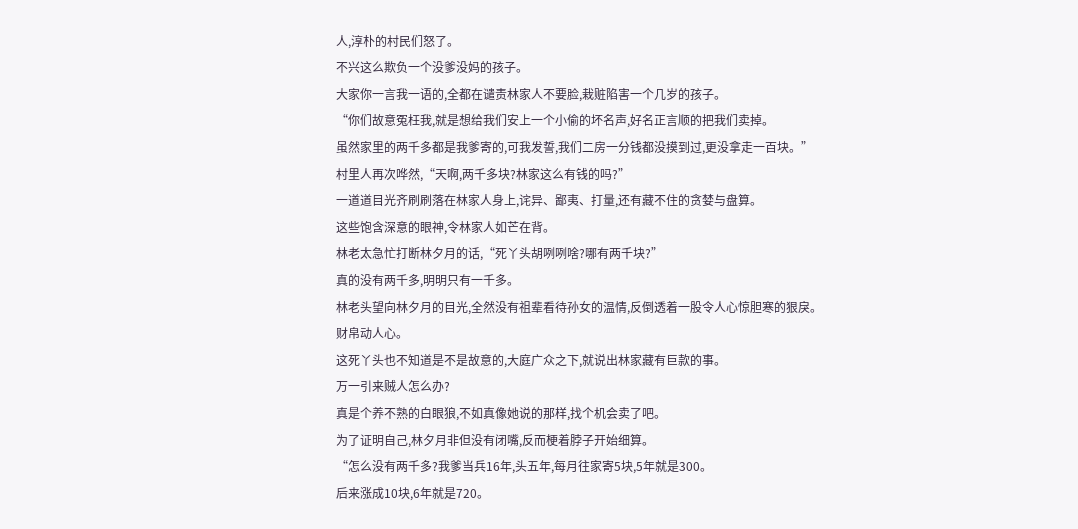人,淳朴的村民们怒了。
不兴这么欺负一个没爹没妈的孩子。
大家你一言我一语的,全都在谴责林家人不要脸,栽赃陷害一个几岁的孩子。
“你们故意冤枉我,就是想给我们安上一个小偷的坏名声,好名正言顺的把我们卖掉。
虽然家里的两千多都是我爹寄的,可我发誓,我们二房一分钱都没摸到过,更没拿走一百块。”
村里人再次哗然,“天啊,两千多块?林家这么有钱的吗?”
一道道目光齐刷刷落在林家人身上,诧异、鄙夷、打量,还有藏不住的贪婪与盘算。
这些饱含深意的眼神,令林家人如芒在背。
林老太急忙打断林夕月的话,“死丫头胡咧咧啥?哪有两千块?”
真的没有两千多,明明只有一千多。
林老头望向林夕月的目光,全然没有祖辈看待孙女的温情,反倒透着一股令人心惊胆寒的狠戾。
财帛动人心。
这死丫头也不知道是不是故意的,大庭广众之下,就说出林家藏有巨款的事。
万一引来贼人怎么办?
真是个养不熟的白眼狼,不如真像她说的那样,找个机会卖了吧。
为了证明自己,林夕月非但没有闭嘴,反而梗着脖子开始细算。
“怎么没有两千多?我爹当兵16年,头五年,每月往家寄5块,5年就是300。
后来涨成10块,6年就是720。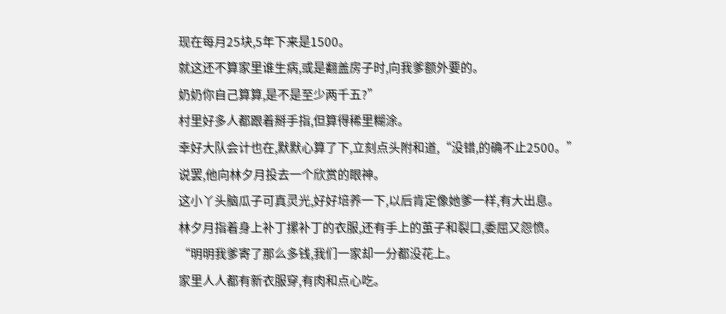现在每月25块,5年下来是1500。
就这还不算家里谁生病,或是翻盖房子时,向我爹额外要的。
奶奶你自己算算,是不是至少两千五?”
村里好多人都跟着掰手指,但算得稀里糊涂。
幸好大队会计也在,默默心算了下,立刻点头附和道,“没错,的确不止2500。”
说罢,他向林夕月投去一个欣赏的眼神。
这小丫头脑瓜子可真灵光,好好培养一下,以后肯定像她爹一样,有大出息。
林夕月指着身上补丁摞补丁的衣服,还有手上的茧子和裂口,委屈又怨愤。
“明明我爹寄了那么多钱,我们一家却一分都没花上。
家里人人都有新衣服穿,有肉和点心吃。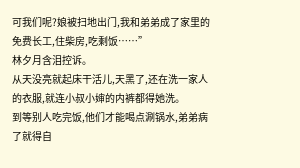可我们呢?娘被扫地出门,我和弟弟成了家里的免费长工,住柴房,吃剩饭……”
林夕月含泪控诉。
从天没亮就起床干活儿,天黑了,还在洗一家人的衣服,就连小叔小婶的内裤都得她洗。
到等别人吃完饭,他们才能喝点涮锅水,弟弟病了就得自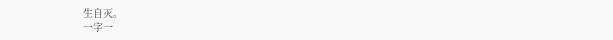生自灭。
一字一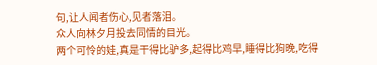句,让人闻者伤心,见者落泪。
众人向林夕月投去同情的目光。
两个可怜的娃,真是干得比驴多,起得比鸡早,睡得比狗晚,吃得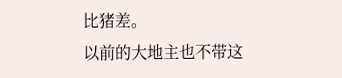比猪差。
以前的大地主也不带这